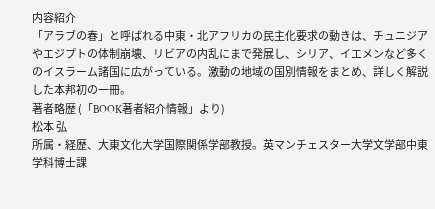内容紹介
「アラブの春」と呼ばれる中東・北アフリカの民主化要求の動きは、チュニジアやエジプトの体制崩壊、リビアの内乱にまで発展し、シリア、イエメンなど多くのイスラーム諸国に広がっている。激動の地域の国別情報をまとめ、詳しく解説した本邦初の一冊。
著者略歴 (「BOOK著者紹介情報」より)
松本 弘
所属・経歴、大東文化大学国際関係学部教授。英マンチェスター大学文学部中東学科博士課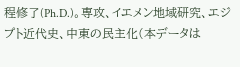程修了(Ph.D.)。専攻、イエメン地域研究、エジプト近代史、中東の民主化(本データは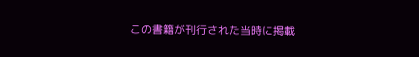この書籍が刊行された当時に掲載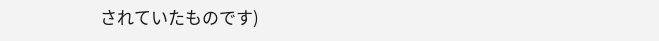されていたものです)